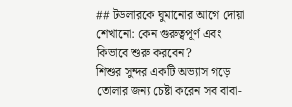## টডলারকে ঘুমানোর আগে দোয়া শেখানো: কেন গুরুত্বপূর্ণ এবং কিভাবে শুরু করবেন?
শিশুর সুন্দর একটি অভ্যাস গড়ে তোলার জন্য চেষ্টা করেন সব বাবা-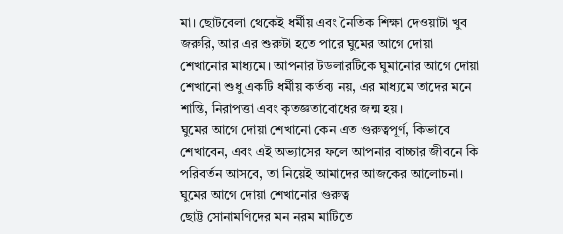মা। ছোটবেলা থেকেই ধর্মীয় এবং নৈতিক শিক্ষা দেওয়াটা খুব জরুরি, আর এর শুরুটা হতে পারে ঘুমের আগে দোয়া শেখানোর মাধ্যমে। আপনার টডলারটিকে ঘুমানোর আগে দোয়া শেখানো শুধু একটি ধর্মীয় কর্তব্য নয়, এর মাধ্যমে তাদের মনে শান্তি, নিরাপত্তা এবং কৃতজ্ঞতাবোধের জন্ম হয়।
ঘুমের আগে দোয়া শেখানো কেন এত গুরুত্বপূর্ণ, কিভাবে শেখাবেন, এবং এই অভ্যাসের ফলে আপনার বাচ্চার জীবনে কি পরিবর্তন আসবে, তা নিয়েই আমাদের আজকের আলোচনা।
ঘুমের আগে দোয়া শেখানোর গুরুত্ব
ছোট্ট সোনামণিদের মন নরম মাটিতে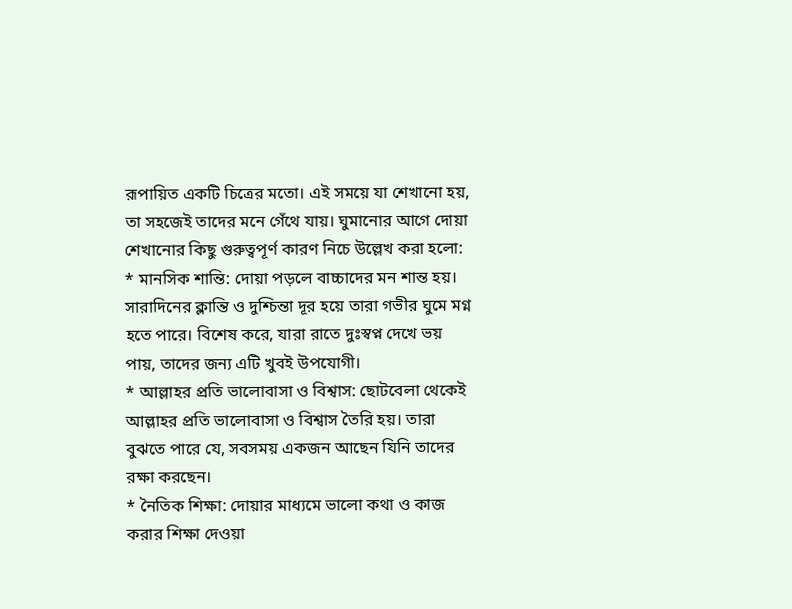রূপায়িত একটি চিত্রের মতো। এই সময়ে যা শেখানো হয়, তা সহজেই তাদের মনে গেঁথে যায়। ঘুমানোর আগে দোয়া শেখানোর কিছু গুরুত্বপূর্ণ কারণ নিচে উল্লেখ করা হলো:
* মানসিক শান্তি: দোয়া পড়লে বাচ্চাদের মন শান্ত হয়। সারাদিনের ক্লান্তি ও দুশ্চিন্তা দূর হয়ে তারা গভীর ঘুমে মগ্ন হতে পারে। বিশেষ করে, যারা রাতে দুঃস্বপ্ন দেখে ভয় পায়, তাদের জন্য এটি খুবই উপযোগী।
* আল্লাহর প্রতি ভালোবাসা ও বিশ্বাস: ছোটবেলা থেকেই আল্লাহর প্রতি ভালোবাসা ও বিশ্বাস তৈরি হয়। তারা বুঝতে পারে যে, সবসময় একজন আছেন যিনি তাদের রক্ষা করছেন।
* নৈতিক শিক্ষা: দোয়ার মাধ্যমে ভালো কথা ও কাজ করার শিক্ষা দেওয়া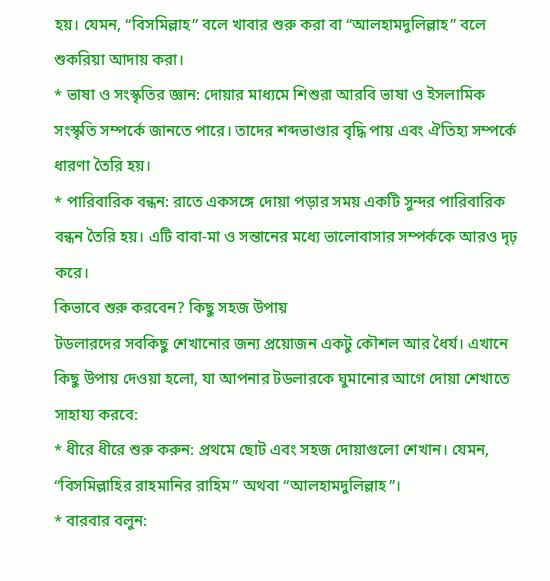হয়। যেমন, “বিসমিল্লাহ” বলে খাবার শুরু করা বা “আলহামদুলিল্লাহ” বলে শুকরিয়া আদায় করা।
* ভাষা ও সংস্কৃতির জ্ঞান: দোয়ার মাধ্যমে শিশুরা আরবি ভাষা ও ইসলামিক সংস্কৃতি সম্পর্কে জানতে পারে। তাদের শব্দভাণ্ডার বৃদ্ধি পায় এবং ঐতিহ্য সম্পর্কে ধারণা তৈরি হয়।
* পারিবারিক বন্ধন: রাতে একসঙ্গে দোয়া পড়ার সময় একটি সুন্দর পারিবারিক বন্ধন তৈরি হয়। এটি বাবা-মা ও সন্তানের মধ্যে ভালোবাসার সম্পর্ককে আরও দৃঢ় করে।
কিভাবে শুরু করবেন? কিছু সহজ উপায়
টডলারদের সবকিছু শেখানোর জন্য প্রয়োজন একটু কৌশল আর ধৈর্য। এখানে কিছু উপায় দেওয়া হলো, যা আপনার টডলারকে ঘুমানোর আগে দোয়া শেখাতে সাহায্য করবে:
* ধীরে ধীরে শুরু করুন: প্রথমে ছোট এবং সহজ দোয়াগুলো শেখান। যেমন, “বিসমিল্লাহির রাহমানির রাহিম” অথবা “আলহামদুলিল্লাহ”।
* বারবার বলুন: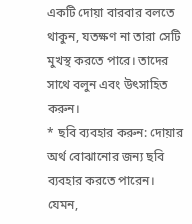একটি দোয়া বারবার বলতে থাকুন, যতক্ষণ না তারা সেটি মুখস্থ করতে পারে। তাদের সাথে বলুন এবং উৎসাহিত করুন।
* ছবি ব্যবহার করুন: দোয়ার অর্থ বোঝানোর জন্য ছবি ব্যবহার করতে পারেন। যেমন,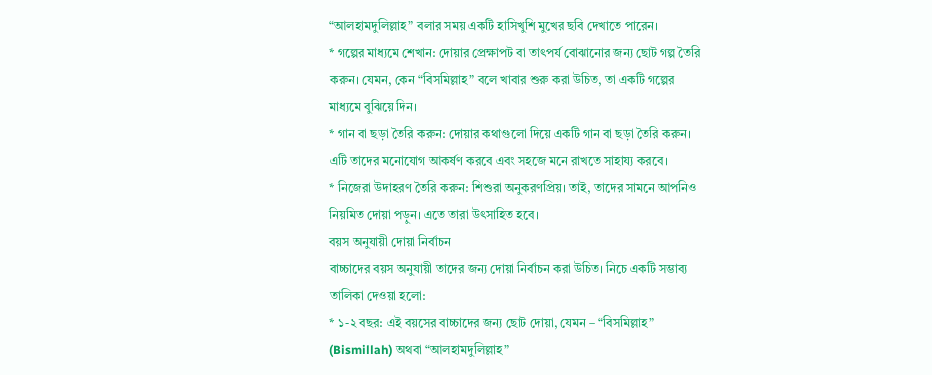“আলহামদুলিল্লাহ” বলার সময় একটি হাসিখুশি মুখের ছবি দেখাতে পারেন।
* গল্পের মাধ্যমে শেখান: দোয়ার প্রেক্ষাপট বা তাৎপর্য বোঝানোর জন্য ছোট গল্প তৈরি করুন। যেমন, কেন “বিসমিল্লাহ” বলে খাবার শুরু করা উচিত, তা একটি গল্পের মাধ্যমে বুঝিয়ে দিন।
* গান বা ছড়া তৈরি করুন: দোয়ার কথাগুলো দিয়ে একটি গান বা ছড়া তৈরি করুন। এটি তাদের মনোযোগ আকর্ষণ করবে এবং সহজে মনে রাখতে সাহায্য করবে।
* নিজেরা উদাহরণ তৈরি করুন: শিশুরা অনুকরণপ্রিয়। তাই, তাদের সামনে আপনিও নিয়মিত দোয়া পড়ুন। এতে তারা উৎসাহিত হবে।
বয়স অনুযায়ী দোয়া নির্বাচন
বাচ্চাদের বয়স অনুযায়ী তাদের জন্য দোয়া নির্বাচন করা উচিত। নিচে একটি সম্ভাব্য তালিকা দেওয়া হলো:
* ১-২ বছর: এই বয়সের বাচ্চাদের জন্য ছোট দোয়া, যেমন – “বিসমিল্লাহ” (Bismillah) অথবা “আলহামদুলিল্লাহ”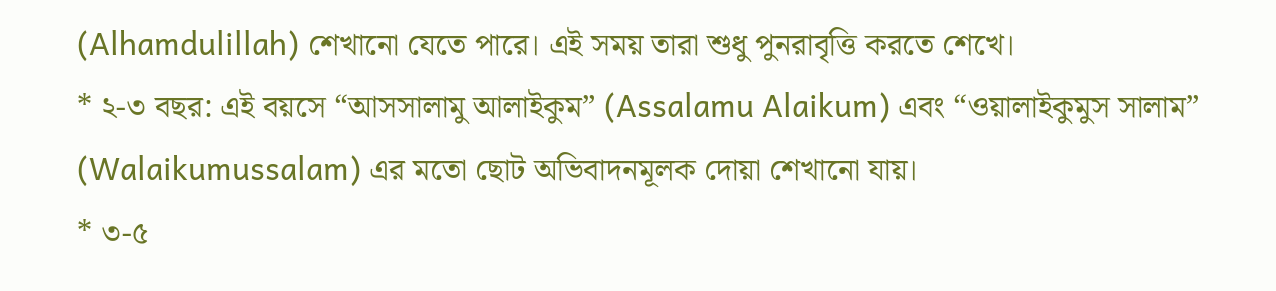(Alhamdulillah) শেখানো যেতে পারে। এই সময় তারা শুধু পুনরাবৃত্তি করতে শেখে।
* ২-৩ বছর: এই বয়সে “আসসালামু আলাইকুম” (Assalamu Alaikum) এবং “ওয়ালাইকুমুস সালাম” (Walaikumussalam) এর মতো ছোট অভিবাদনমূলক দোয়া শেখানো যায়।
* ৩-৫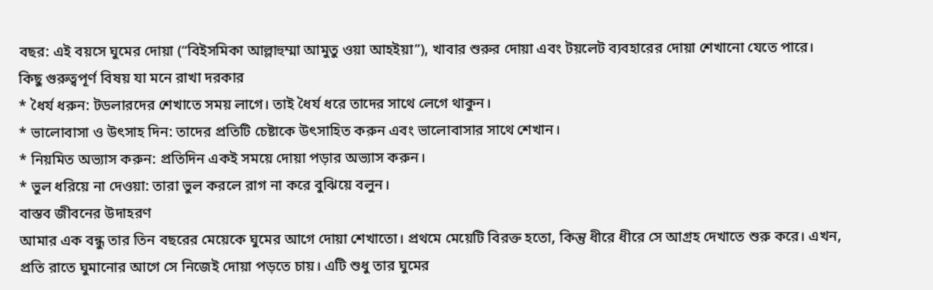বছর: এই বয়সে ঘুমের দোয়া (“বিইসমিকা আল্লাহুম্মা আমুতু ওয়া আহইয়া”), খাবার শুরুর দোয়া এবং টয়লেট ব্যবহারের দোয়া শেখানো যেতে পারে।
কিছু গুরুত্বপূর্ণ বিষয় যা মনে রাখা দরকার
* ধৈর্য ধরুন: টডলারদের শেখাতে সময় লাগে। তাই ধৈর্য ধরে তাদের সাথে লেগে থাকুন।
* ভালোবাসা ও উৎসাহ দিন: তাদের প্রতিটি চেষ্টাকে উৎসাহিত করুন এবং ভালোবাসার সাথে শেখান।
* নিয়মিত অভ্যাস করুন: প্রতিদিন একই সময়ে দোয়া পড়ার অভ্যাস করুন।
* ভুল ধরিয়ে না দেওয়া: তারা ভুল করলে রাগ না করে বুঝিয়ে বলুন।
বাস্তব জীবনের উদাহরণ
আমার এক বন্ধু তার তিন বছরের মেয়েকে ঘুমের আগে দোয়া শেখাতো। প্রথমে মেয়েটি বিরক্ত হতো, কিন্তু ধীরে ধীরে সে আগ্রহ দেখাতে শুরু করে। এখন, প্রতি রাতে ঘুমানোর আগে সে নিজেই দোয়া পড়তে চায়। এটি শুধু তার ঘুমের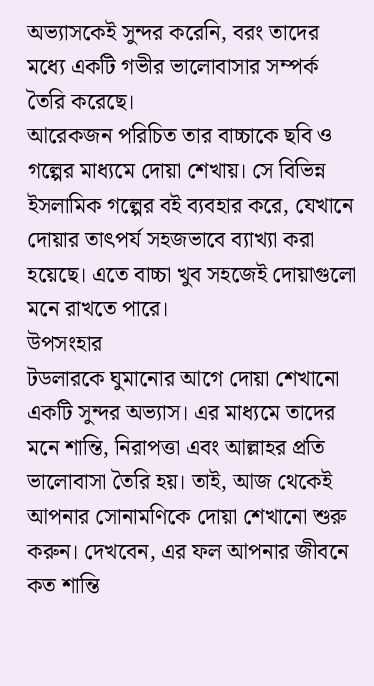অভ্যাসকেই সুন্দর করেনি, বরং তাদের মধ্যে একটি গভীর ভালোবাসার সম্পর্ক তৈরি করেছে।
আরেকজন পরিচিত তার বাচ্চাকে ছবি ও গল্পের মাধ্যমে দোয়া শেখায়। সে বিভিন্ন ইসলামিক গল্পের বই ব্যবহার করে, যেখানে দোয়ার তাৎপর্য সহজভাবে ব্যাখ্যা করা হয়েছে। এতে বাচ্চা খুব সহজেই দোয়াগুলো মনে রাখতে পারে।
উপসংহার
টডলারকে ঘুমানোর আগে দোয়া শেখানো একটি সুন্দর অভ্যাস। এর মাধ্যমে তাদের মনে শান্তি, নিরাপত্তা এবং আল্লাহর প্রতি ভালোবাসা তৈরি হয়। তাই, আজ থেকেই আপনার সোনামণিকে দোয়া শেখানো শুরু করুন। দেখবেন, এর ফল আপনার জীবনে কত শান্তি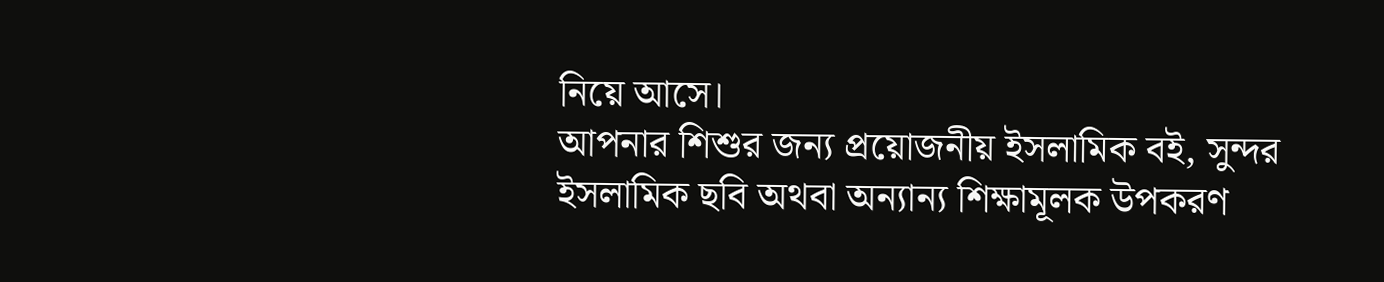নিয়ে আসে।
আপনার শিশুর জন্য প্রয়োজনীয় ইসলামিক বই, সুন্দর ইসলামিক ছবি অথবা অন্যান্য শিক্ষামূলক উপকরণ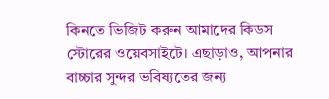কিনতে ভিজিট করুন আমাদের কিডস স্টোরের ওয়েবসাইটে। এছাড়াও, আপনার বাচ্চার সুন্দর ভবিষ্যতের জন্য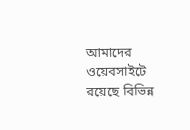আমাদের ওয়েবসাইটে রয়েছে বিভিন্ন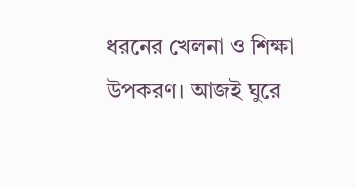ধরনের খেলনা ও শিক্ষা উপকরণ। আজই ঘুরে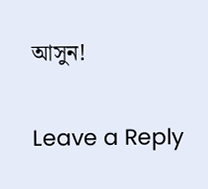আসুন!

Leave a Reply